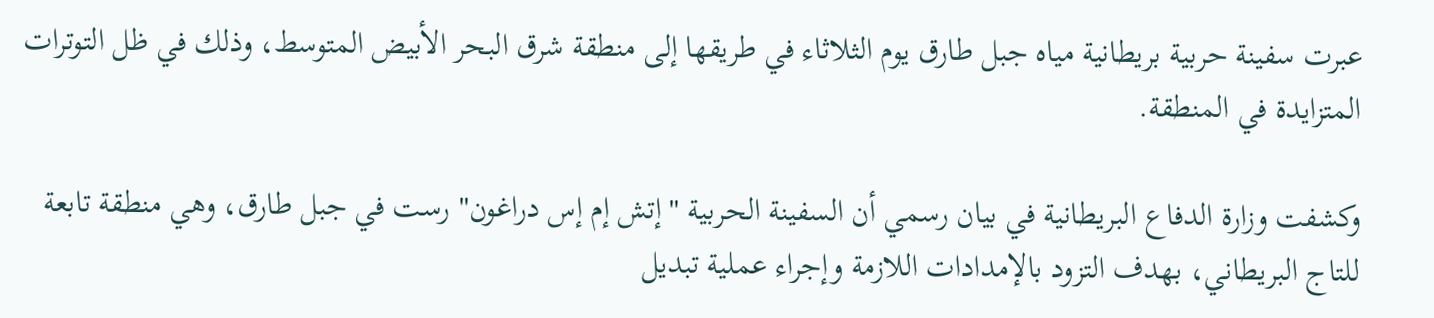عبرت سفينة حربية بريطانية مياه جبل طارق يوم الثلاثاء في طريقها إلى منطقة شرق البحر الأبيض المتوسط، وذلك في ظل التوترات المتزايدة في المنطقة.

وكشفت وزارة الدفاع البريطانية في بيان رسمي أن السفينة الحربية "إتش إم إس دراغون" رست في جبل طارق، وهي منطقة تابعة للتاج البريطاني، بهدف التزود بالإمدادات اللازمة وإجراء عملية تبديل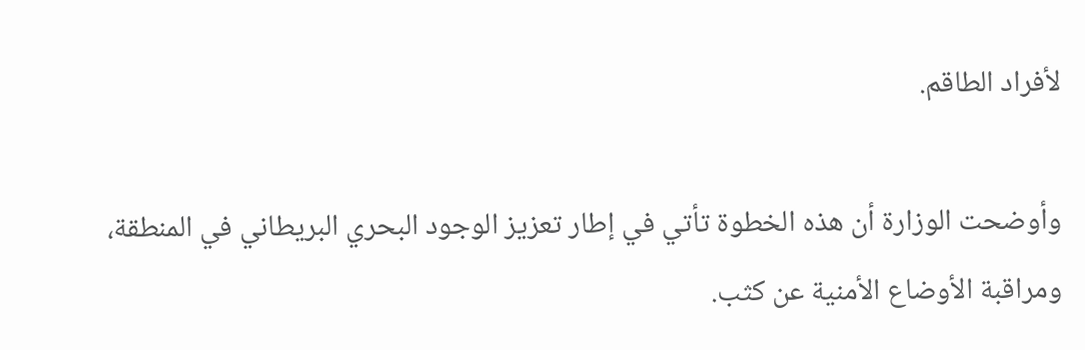لأفراد الطاقم.

وأوضحت الوزارة أن هذه الخطوة تأتي في إطار تعزيز الوجود البحري البريطاني في المنطقة، ومراقبة الأوضاع الأمنية عن كثب.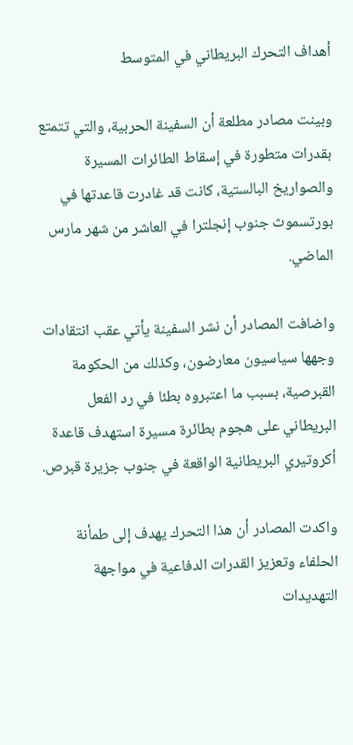أهداف التحرك البريطاني في المتوسط

وبينت مصادر مطلعة أن السفينة الحربية، والتي تتمتع بقدرات متطورة في إسقاط الطائرات المسيرة والصواريخ البالستية، كانت قد غادرت قاعدتها في بورتسموث جنوب إنجلترا في العاشر من شهر مارس الماضي.

واضافت المصادر أن نشر السفينة يأتي عقب انتقادات وجهها سياسيون معارضون، وكذلك من الحكومة القبرصية، بسبب ما اعتبروه بطئا في رد الفعل البريطاني على هجوم بطائرة مسيرة استهدف قاعدة أكروتيري البريطانية الواقعة في جنوب جزيرة قبرص.

واكدت المصادر أن هذا التحرك يهدف إلى طمأنة الحلفاء وتعزيز القدرات الدفاعية في مواجهة التهديدات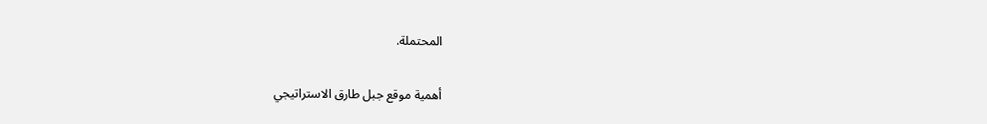المحتملة.

أهمية موقع جبل طارق الاستراتيجي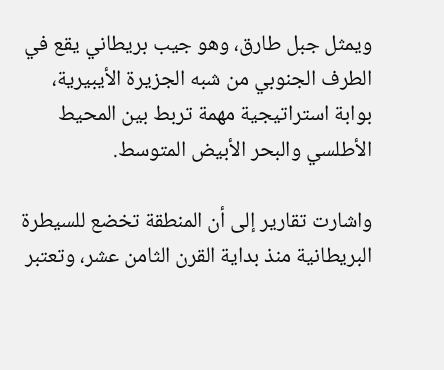ويمثل جبل طارق، وهو جيب بريطاني يقع في الطرف الجنوبي من شبه الجزيرة الأيبيرية، بوابة استراتيجية مهمة تربط بين المحيط الأطلسي والبحر الأبيض المتوسط.

واشارت تقارير إلى أن المنطقة تخضع للسيطرة البريطانية منذ بداية القرن الثامن عشر، وتعتبر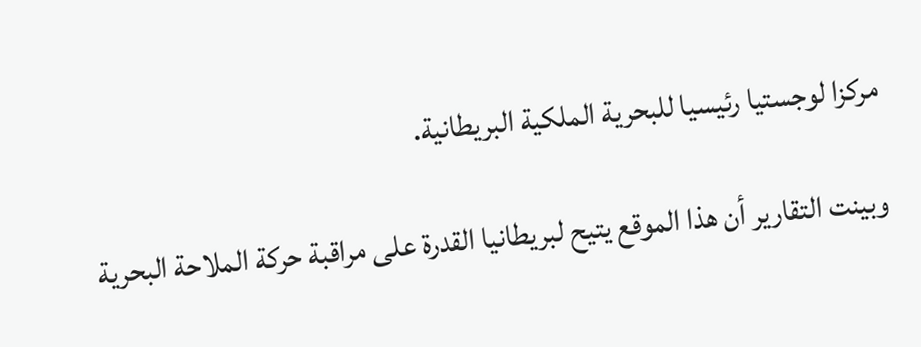مركزا لوجستيا رئيسيا للبحرية الملكية البريطانية.

وبينت التقارير أن هذا الموقع يتيح لبريطانيا القدرة على مراقبة حركة الملاحة البحرية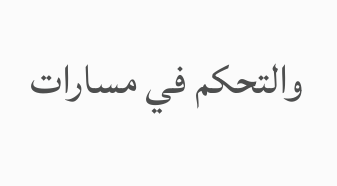والتحكم في مسارات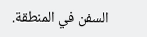السفن في المنطقة.